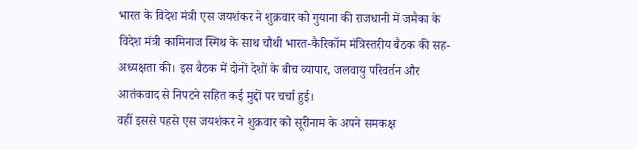भारत के विदेश मंत्री एस जयशंकर ने शुक्रवार को गुयाना की राजधानी में जमैका के विदेश मंत्री कामिनाज स्मिथ के साथ चौथी भारत-कैरिकॉम मंत्रिस्तरीय बैठक की सह-अध्यक्षता की। इस बैठक में दोनों देशों के बीच व्यापार, जलवायु परिवर्तन और आतंकवाद से निपटने सहित कई मुद्दों पर चर्चा हुई।
वहीं इससे पहसे एस जयशंकर ने शुक्रवार को सूरीनाम के अपने समकक्ष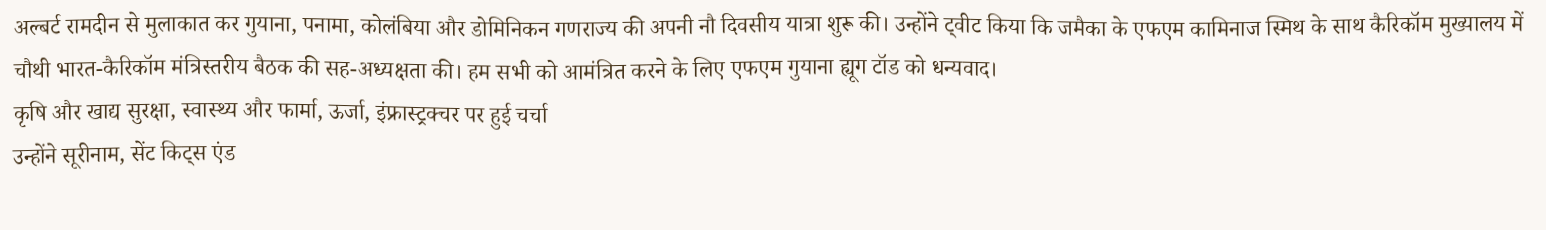अल्बर्ट रामदीन से मुलाकात कर गुयाना, पनामा, कोलंबिया और डोमिनिकन गणराज्य की अपनी नौ दिवसीय यात्रा शुरू की। उन्होंने ट्वीट किया कि जमैका के एफएम कामिनाज स्मिथ के साथ कैरिकॉम मुख्यालय में चौथी भारत-कैरिकॉम मंत्रिस्तरीय बैठक की सह-अध्यक्षता की। हम सभी को आमंत्रित करने के लिए एफएम गुयाना ह्यूग टॉड को धन्यवाद।
कृषि और खाद्य सुरक्षा, स्वास्थ्य और फार्मा, ऊर्जा, इंफ्रास्ट्रक्चर पर हुई चर्चा
उन्होंने सूरीनाम, सेंट किट्स एंड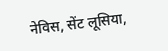नेविस, सेंट लूसिया,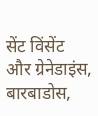सेंट विंसेंट और ग्रेनेडाइंस, बारबाडोस,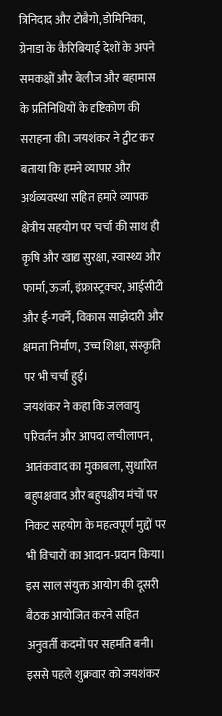त्रिनिदाद और टोबैगो, डोमिनिका, ग्रेनाडा के कैरिबियाई देशों के अपने समकक्षों और बेलीज और बहामास के प्रतिनिधियों के दृष्टिकोण की सराहना की। जयशंकर ने ट्वीट कर बताया कि हमने व्यापार और अर्थव्यवस्था सहित हमारे व्यापक क्षेत्रीय सहयोग पर चर्चा की साथ ही कृषि और खाद्य सुरक्षा, स्वास्थ्य और फार्मा, ऊर्जा, इंफ्रास्ट्रक्चर, आईसीटी और ई-गवर्नें, विकास साझेदारी और क्षमता निर्माण, उच्च शिक्षा, संस्कृति पर भी चर्चा हुई।
जयशंकर ने कहा कि जलवायु परिवर्तन और आपदा लचीलापन, आतंकवाद का मुकाबला, सुधारित बहुपक्षवाद और बहुपक्षीय मंचों पर निकट सहयोग के महत्वपूर्ण मुद्दों पर भी विचारों का आदान-प्रदान किया। इस साल संयुक्त आयोग की दूसरी बैठक आयोजित करने सहित अनुवर्ती कदमों पर सहमति बनी। इससे पहले शुक्रवार को जयशंकर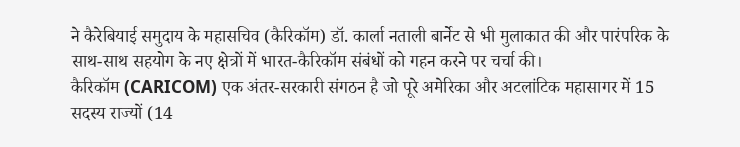ने कैरेबियाई समुदाय के महासचिव (कैरिकॉम) डॉ. कार्ला नताली बार्नेट से भी मुलाकात की और पारंपरिक के साथ-साथ सहयोग के नए क्षेत्रों में भारत-कैरिकॉम संबंधों को गहन करने पर चर्चा की।
कैरिकॉम (CARICOM) एक अंतर-सरकारी संगठन है जो पूरे अमेरिका और अटलांटिक महासागर में 15 सदस्य राज्यों (14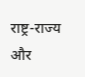राष्ट्र-राज्य और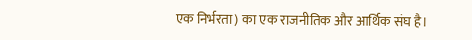एक निर्भरता) का एक राजनीतिक और आर्थिक संघ है।